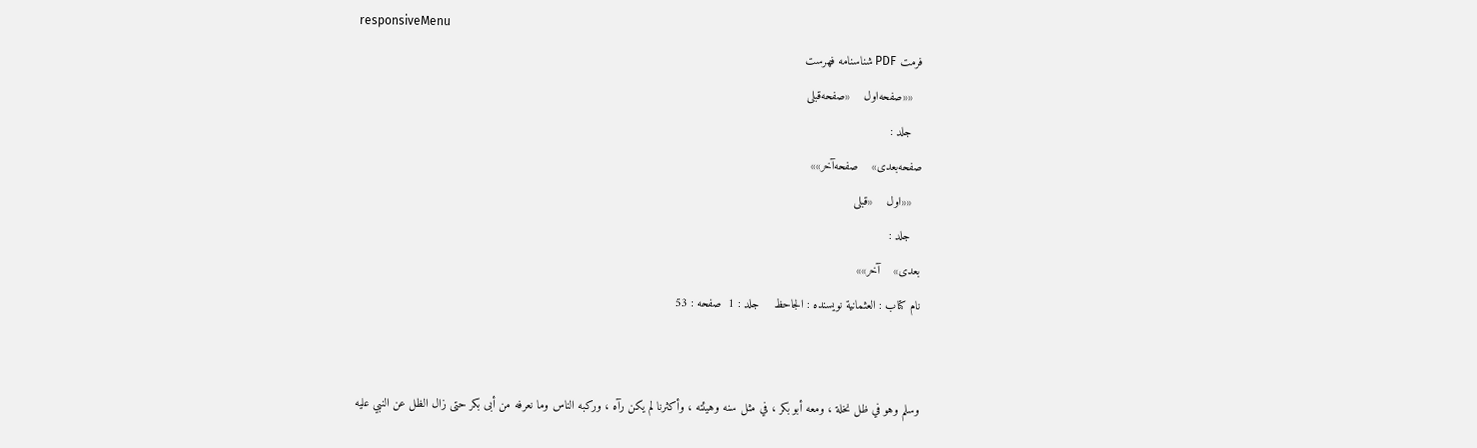responsiveMenu
فرمت PDF شناسنامه فهرست
   ««صفحه‌اول    «صفحه‌قبلی
   جلد :
صفحه‌بعدی»    صفحه‌آخر»»
   ««اول    «قبلی
   جلد :
بعدی»    آخر»»
نام کتاب : العثمانية نویسنده : الجاحظ    جلد : 1  صفحه : 53


وسلم وهو في ظل نخلة ، ومعه أبو بكر ، في مثل سنه وهيئته ، وأكثرنا لم يكن رآه ، وركبه الناس وما نعرفه من أبى بكر حتى زال الظل عن النبي عليه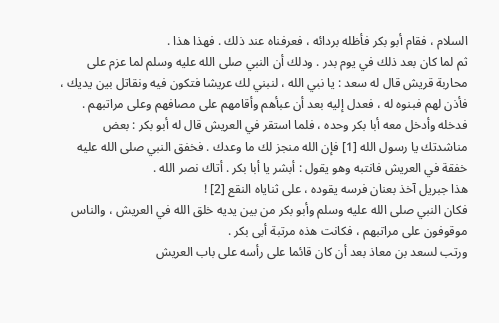السلام ، فقام أبو بكر فأظله بردائه ، فعرفناه عند ذلك . فهذا هذا .
ثم لما كان بعد ذلك في يوم بدر . ودلك أن النبي صلى الله عليه وسلم لما عزم على محاربة قريش قال له سعد : يا نبي الله ، لنبني لك عريشا فتكون فيه ونقاتل بين يديك ، فأذن لهم فبنوه له ، فعدل إليه بعد أن عبأهم وأقامهم على مصافهم وعلى مراتبهم . فدخله وأدخل معه أبا بكر وحده ، فلما استقر في العريش قال له أبو بكر : بعض مناشدتك يا رسول الله [1] فإن الله منجز لك ما وعدك . فخفق النبي صلى الله عليه خفقة في العريش فانتبه وهو يقول : أبشر يا أبا بكر . أتاك نصر الله .
هذا جبريل آخذ بعنان فرسه يقوده ، على ثناياه النقع [2] !
فكان النبي صلى الله عليه وسلم وأبو بكر من بين يديه خلق الله في العريش ، والناس موقوفون على مراتبهم ، فكانت هذه مرتبة أبى بكر .
ورتب لسعد بن معاذ بعد أن كان قائما على رأسه على باب العريش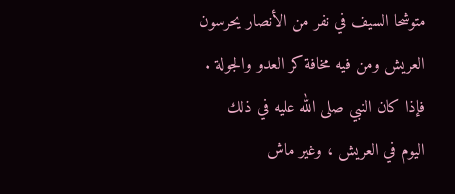متوشحا السيف في نفر من الأنصار يحرسون العريش ومن فيه مخافة كر العدو والجولة .
فإذا كان النبي صلى الله عليه في ذلك اليوم في العريش ، وغير ماش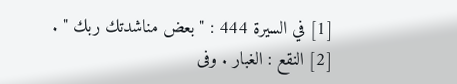[1] في السيرة 444 : " بعض مناشدتك ربك " .
[2] النقع : الغبار . وفى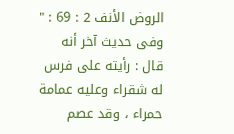الروض الأنف 2 : 69 : " وفى حديث آخر أنه قال : رأيته على فرس له شقراء وعليه عمامة حمراء ، وقد عصم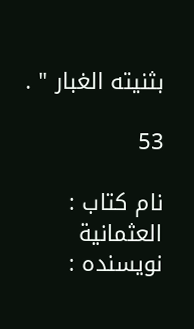بثنيته الغبار " .

53

نام کتاب : العثمانية نویسنده :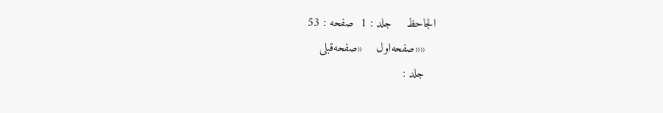الجاحظ    جلد : 1  صفحه : 53
   ««صفحه‌اول    «صفحه‌قبلی
   جلد :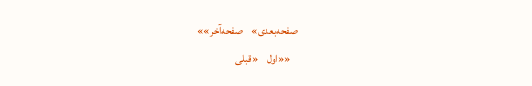صفحه‌بعدی»    صفحه‌آخر»»
   ««اول    «قبلی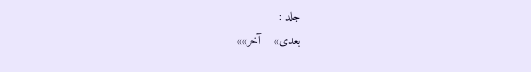جلد :
بعدی»    آخر»»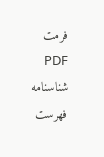فرمت PDF شناسنامه فهرست